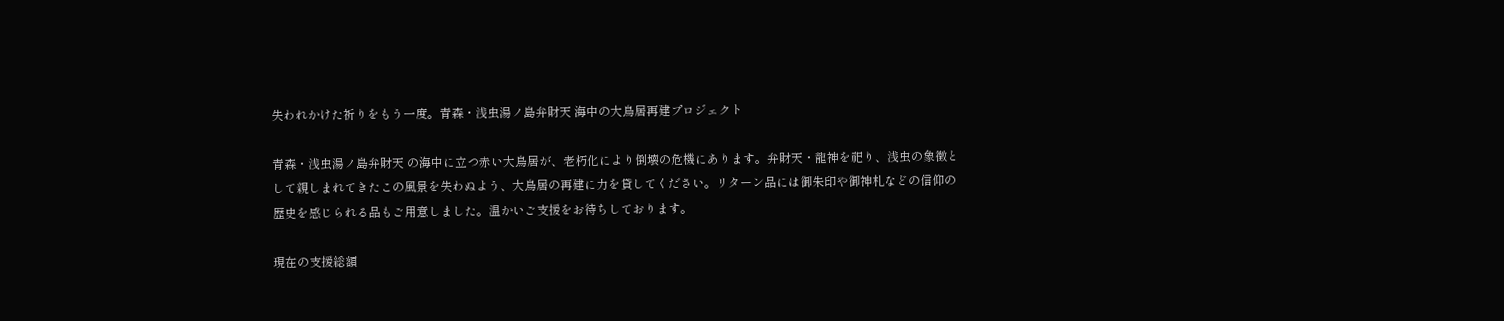失われかけた祈りをもう一度。青森・浅虫湯ノ島弁財天 海中の大鳥居再建プロジェクト

青森・浅虫湯ノ島弁財天 の海中に立つ赤い大鳥居が、老朽化により倒壊の危機にあります。弁財天・龍神を祀り、浅虫の象徴として親しまれてきたこの風景を失わぬよう、大鳥居の再建に力を貸してください。リターン品には御朱印や御神札などの信仰の歴史を感じられる品もご用意しました。温かいご支援をお待ちしております。

現在の支援総額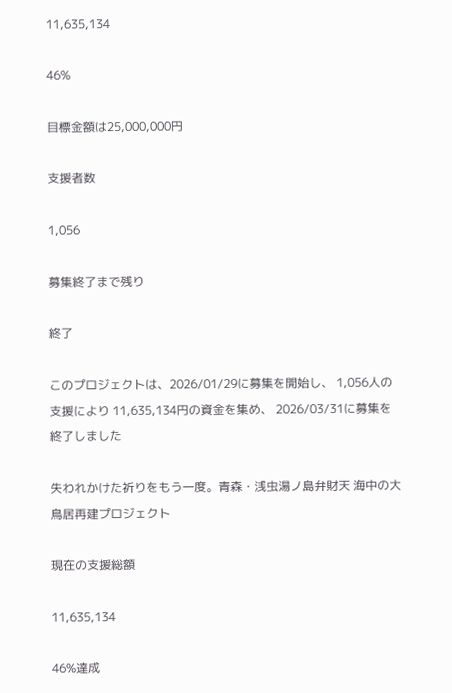11,635,134

46%

目標金額は25,000,000円

支援者数

1,056

募集終了まで残り

終了

このプロジェクトは、2026/01/29に募集を開始し、 1,056人の支援により 11,635,134円の資金を集め、 2026/03/31に募集を終了しました

失われかけた祈りをもう一度。青森・浅虫湯ノ島弁財天 海中の大鳥居再建プロジェクト

現在の支援総額

11,635,134

46%達成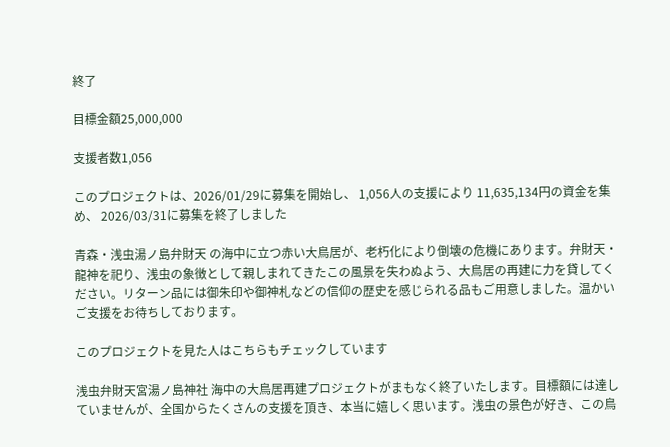終了

目標金額25,000,000

支援者数1,056

このプロジェクトは、2026/01/29に募集を開始し、 1,056人の支援により 11,635,134円の資金を集め、 2026/03/31に募集を終了しました

青森・浅虫湯ノ島弁財天 の海中に立つ赤い大鳥居が、老朽化により倒壊の危機にあります。弁財天・龍神を祀り、浅虫の象徴として親しまれてきたこの風景を失わぬよう、大鳥居の再建に力を貸してください。リターン品には御朱印や御神札などの信仰の歴史を感じられる品もご用意しました。温かいご支援をお待ちしております。

このプロジェクトを見た人はこちらもチェックしています

浅虫弁財天宮湯ノ島神社 海中の大鳥居再建プロジェクトがまもなく終了いたします。目標額には達していませんが、全国からたくさんの支援を頂き、本当に嬉しく思います。浅虫の景色が好き、この鳥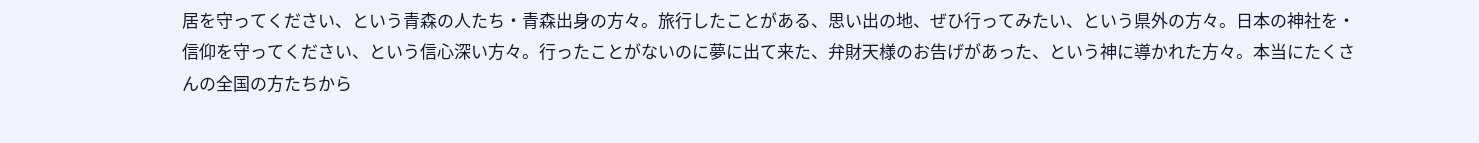居を守ってください、という青森の人たち・青森出身の方々。旅行したことがある、思い出の地、ぜひ行ってみたい、という県外の方々。日本の神社を・信仰を守ってください、という信心深い方々。行ったことがないのに夢に出て来た、弁財天様のお告げがあった、という神に導かれた方々。本当にたくさんの全国の方たちから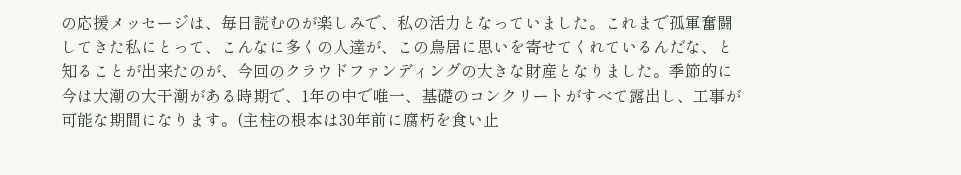の応援メッセージは、毎日読むのが楽しみで、私の活力となっていました。これまで孤軍奮闘してきた私にとって、こんなに多くの人達が、この鳥居に思いを寄せてくれているんだな、と知ることが出来たのが、今回のクラウドファンディングの大きな財産となりました。季節的に今は大潮の大干潮がある時期で、1年の中で唯一、基礎のコンクリートがすべて露出し、工事が可能な期間になります。(主柱の根本は30年前に腐朽を食い止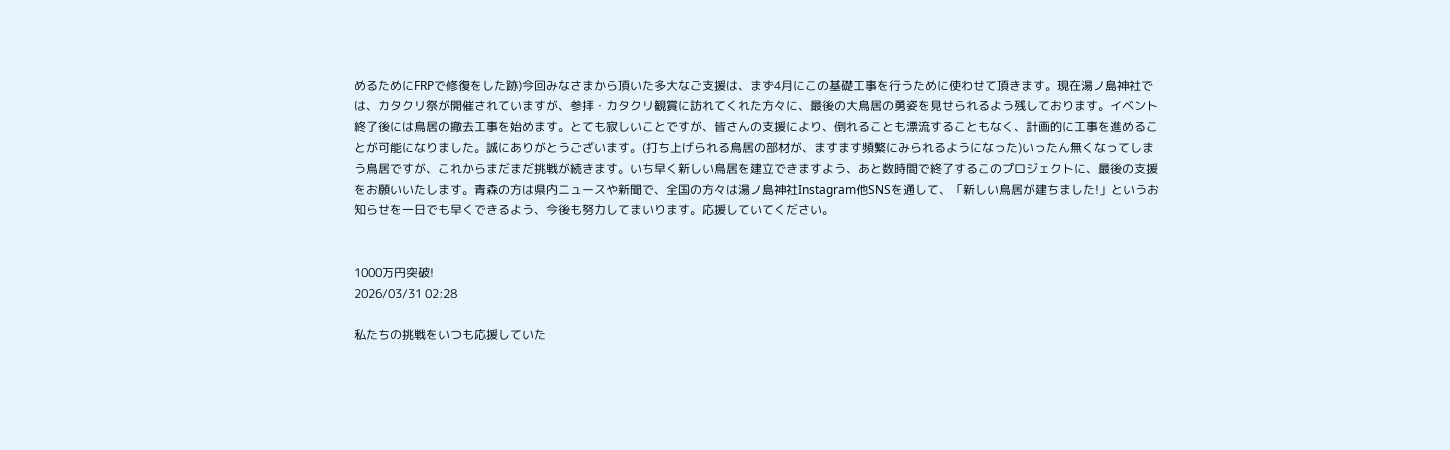めるためにFRPで修復をした跡)今回みなさまから頂いた多大なご支援は、まず4月にこの基礎工事を行うために使わせて頂きます。現在湯ノ島神社では、カタクリ祭が開催されていますが、参拝・カタクリ観賞に訪れてくれた方々に、最後の大鳥居の勇姿を見せられるよう残しております。イベント終了後には鳥居の撤去工事を始めます。とても寂しいことですが、皆さんの支援により、倒れることも漂流することもなく、計画的に工事を進めることが可能になりました。誠にありがとうございます。(打ち上げられる鳥居の部材が、ますます頻繁にみられるようになった)いったん無くなってしまう鳥居ですが、これからまだまだ挑戦が続きます。いち早く新しい鳥居を建立できますよう、あと数時間で終了するこのプロジェクトに、最後の支援をお願いいたします。青森の方は県内ニュースや新聞で、全国の方々は湯ノ島神社Instagram他SNSを通して、「新しい鳥居が建ちました!」というお知らせを一日でも早くできるよう、今後も努力してまいります。応援していてください。


1000万円突破!
2026/03/31 02:28

私たちの挑戦をいつも応援していた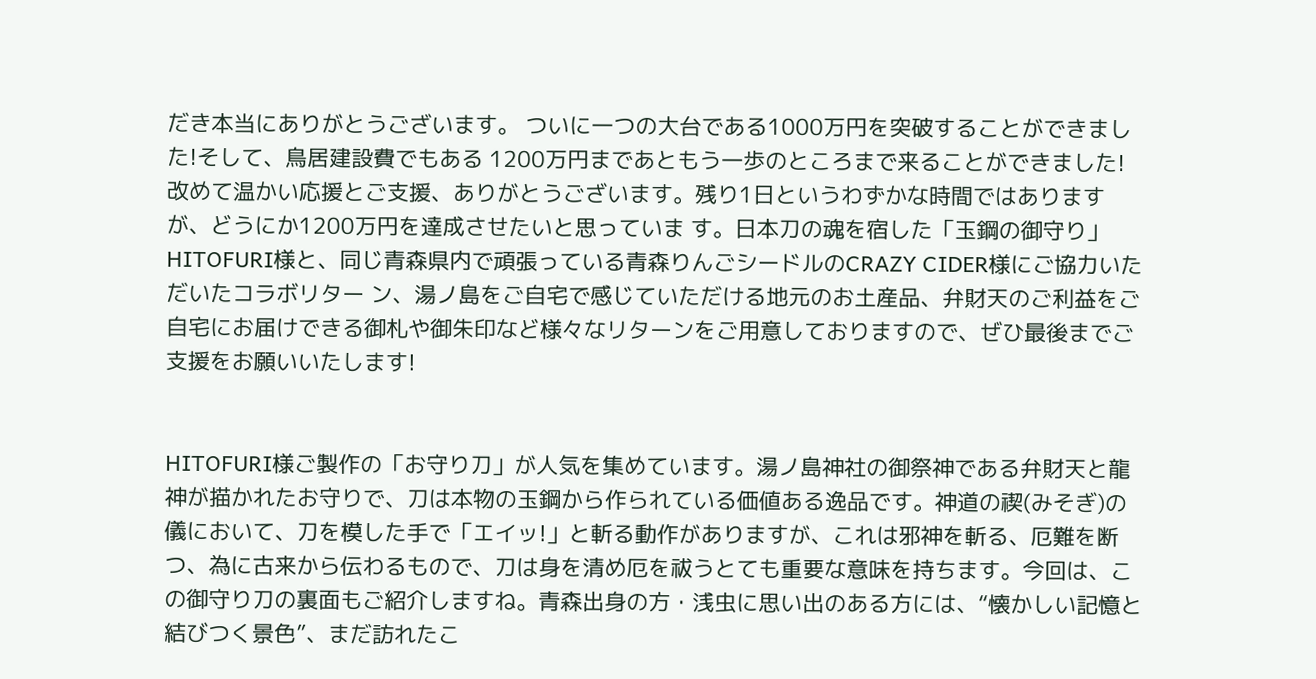だき本当にありがとうございます。 ついに一つの大台である1000万円を突破することができました!そして、鳥居建設費でもある 1200万円まであともう一歩のところまで来ることができました! 改めて温かい応援とご支援、ありがとうございます。残り1日というわずかな時間ではありますが、どうにか1200万円を達成させたいと思っていま す。日本刀の魂を宿した「玉鋼の御守り」 HITOFURI様と、同じ青森県内で頑張っている青森りんごシードルのCRAZY CIDER様にご協力いただいたコラボリター ン、湯ノ島をご自宅で感じていただける地元のお土産品、弁財天のご利益をご自宅にお届けできる御札や御朱印など様々なリターンをご用意しておりますので、ぜひ最後までご支援をお願いいたします!


HITOFURI様ご製作の「お守り刀」が人気を集めています。湯ノ島神社の御祭神である弁財天と龍神が描かれたお守りで、刀は本物の玉鋼から作られている価値ある逸品です。神道の禊(みそぎ)の儀において、刀を模した手で「エイッ!」と斬る動作がありますが、これは邪神を斬る、厄難を断つ、為に古来から伝わるもので、刀は身を清め厄を祓うとても重要な意味を持ちます。今回は、この御守り刀の裏面もご紹介しますね。青森出身の方・浅虫に思い出のある方には、“懐かしい記憶と結びつく景色”、まだ訪れたこ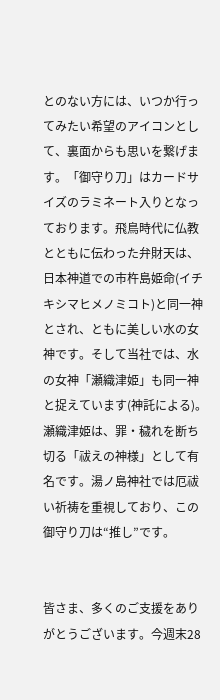とのない方には、いつか行ってみたい希望のアイコンとして、裏面からも思いを繋げます。「御守り刀」はカードサイズのラミネート入りとなっております。飛鳥時代に仏教とともに伝わった弁財天は、日本神道での市杵島姫命(イチキシマヒメノミコト)と同一神とされ、ともに美しい水の女神です。そして当社では、水の女神「瀬織津姫」も同一神と捉えています(神託による)。瀬織津姫は、罪・穢れを断ち切る「祓えの神様」として有名です。湯ノ島神社では厄祓い祈祷を重視しており、この御守り刀は“推し”です。


皆さま、多くのご支援をありがとうございます。今週末28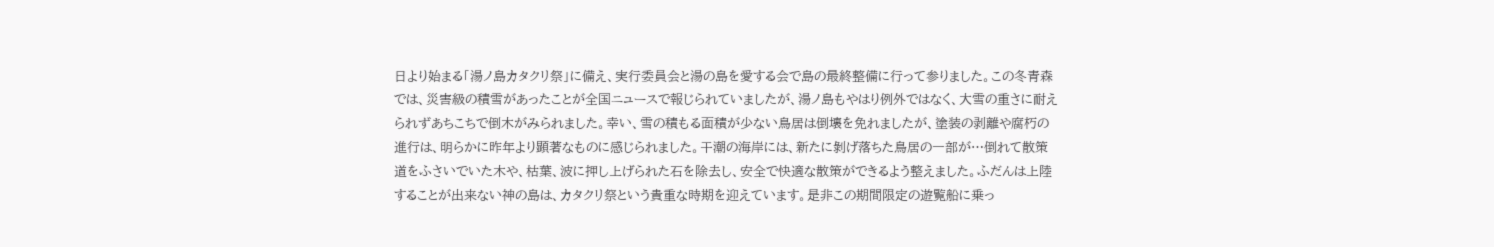日より始まる「湯ノ島カタクリ祭」に備え、実行委員会と湯の島を愛する会で島の最終整備に行って参りました。この冬青森では、災害級の積雪があったことが全国ニュースで報じられていましたが、湯ノ島もやはり例外ではなく、大雪の重さに耐えられずあちこちで倒木がみられました。幸い、雪の積もる面積が少ない鳥居は倒壊を免れましたが、塗装の剥離や腐朽の進行は、明らかに昨年より顕著なものに感じられました。干潮の海岸には、新たに剝げ落ちた鳥居の一部が…倒れて散策道をふさいでいた木や、枯葉、波に押し上げられた石を除去し、安全で快適な散策ができるよう整えました。ふだんは上陸することが出来ない神の島は、カタクリ祭という貴重な時期を迎えています。是非この期間限定の遊覧船に乗っ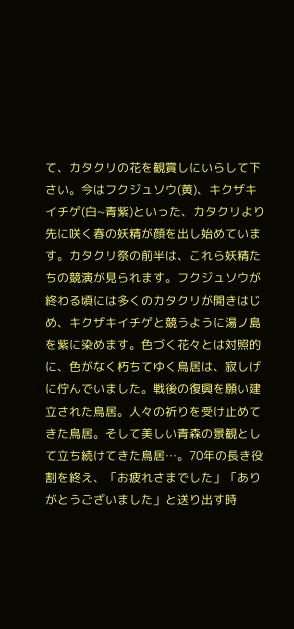て、カタクリの花を観賞しにいらして下さい。今はフクジュソウ(黄)、キクザキイチゲ(白~青紫)といった、カタクリより先に咲く春の妖精が顔を出し始めています。カタクリ祭の前半は、これら妖精たちの競演が見られます。フクジュソウが終わる頃には多くのカタクリが開きはじめ、キクザキイチゲと競うように湯ノ島を紫に染めます。色づく花々とは対照的に、色がなく朽ちてゆく鳥居は、寂しげに佇んでいました。戦後の復興を願い建立された鳥居。人々の祈りを受け止めてきた鳥居。そして美しい青森の景観として立ち続けてきた鳥居…。70年の長き役割を終え、「お疲れさまでした」「ありがとうございました」と送り出す時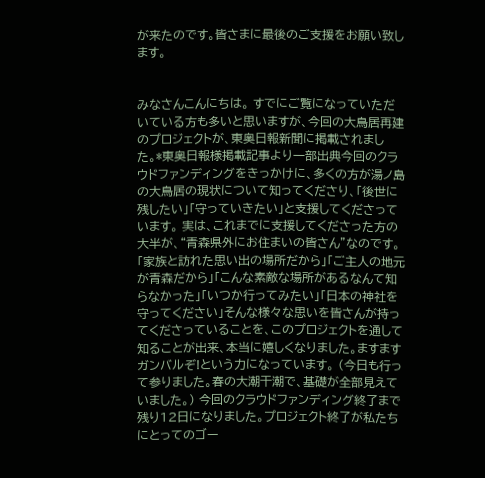が来たのです。皆さまに最後のご支援をお願い致します。


みなさんこんにちは。 すでにご覧になっていただいている方も多いと思いますが、今回の大鳥居再建のプロジェクトが、東奥日報新聞に掲載されました。*東奥日報様掲載記事より一部出典今回のクラウドファンディングをきっかけに、多くの方が湯ノ島の大鳥居の現状について知ってくださり、「後世に残したい」「守っていきたい」と支援してくださっています。 実は、これまでに支援してくださった方の大半が、“青森県外にお住まいの皆さん”なのです。「家族と訪れた思い出の場所だから」「ご主人の地元が青森だから」「こんな素敵な場所があるなんて知らなかった」「いつか行ってみたい」「日本の神社を守ってください」そんな様々な思いを皆さんが持ってくださっていることを、このプロジェクトを通して知ることが出来、本当に嬉しくなりました。ますますガンバルぞ!という力になっています。 (今日も行って参りました。春の大潮干潮で、基礎が全部見えていました。) 今回のクラウドファンディング終了まで残り12日になりました。プロジェクト終了が私たちにとってのゴー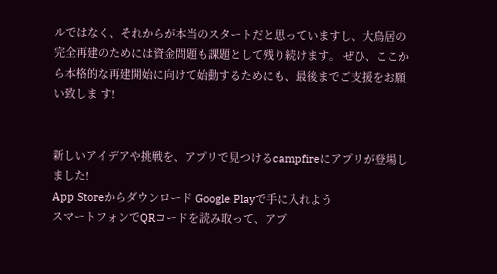ルではなく、それからが本当のスタートだと思っていますし、大鳥居の完全再建のためには資金問題も課題として残り続けます。 ぜひ、ここから本格的な再建開始に向けて始動するためにも、最後までご支援をお願い致しま す!


新しいアイデアや挑戦を、アプリで見つけるcampfireにアプリが登場しました!
App Storeからダウンロード Google Playで手に入れよう
スマートフォンでQRコードを読み取って、アプ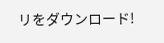リをダウンロード!